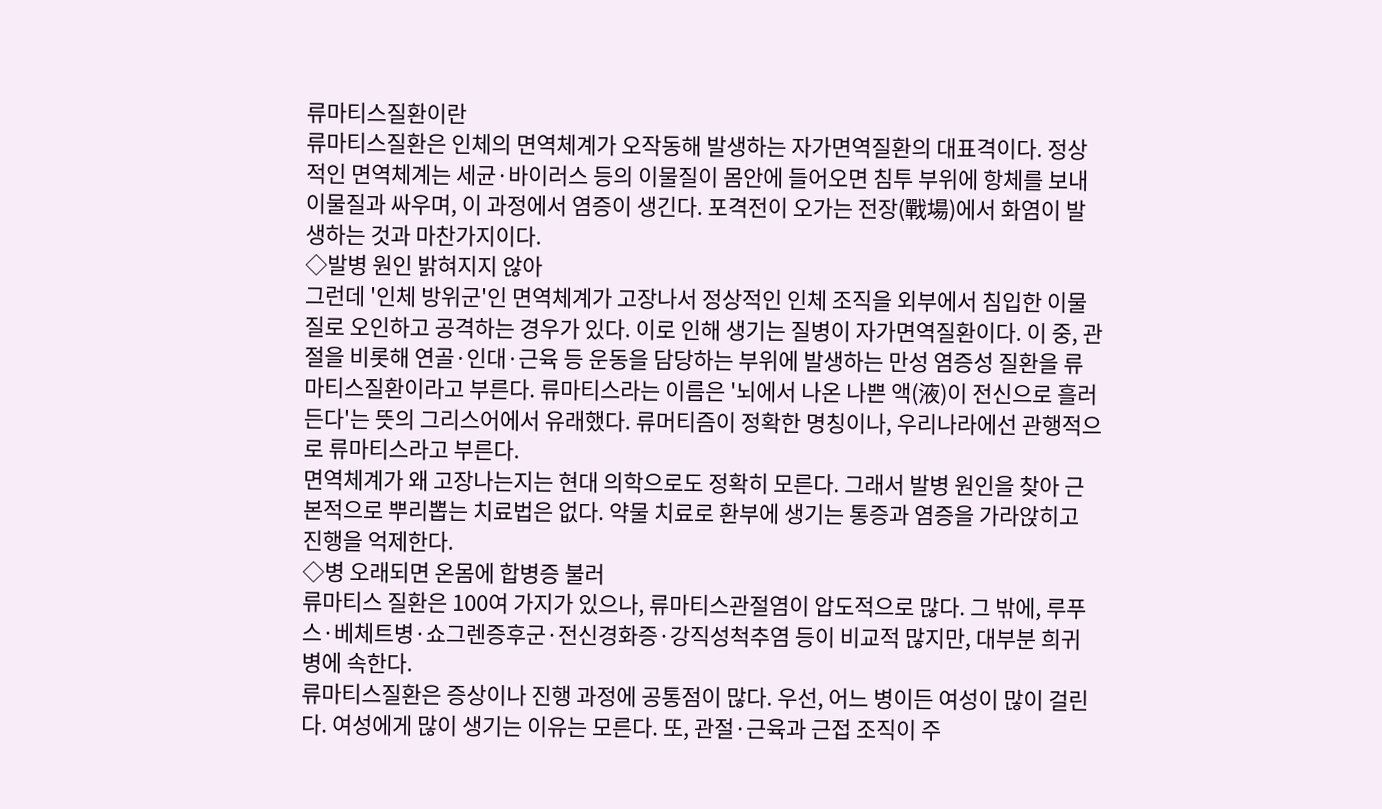류마티스질환이란
류마티스질환은 인체의 면역체계가 오작동해 발생하는 자가면역질환의 대표격이다. 정상적인 면역체계는 세균·바이러스 등의 이물질이 몸안에 들어오면 침투 부위에 항체를 보내 이물질과 싸우며, 이 과정에서 염증이 생긴다. 포격전이 오가는 전장(戰場)에서 화염이 발생하는 것과 마찬가지이다.
◇발병 원인 밝혀지지 않아
그런데 '인체 방위군'인 면역체계가 고장나서 정상적인 인체 조직을 외부에서 침입한 이물질로 오인하고 공격하는 경우가 있다. 이로 인해 생기는 질병이 자가면역질환이다. 이 중, 관절을 비롯해 연골·인대·근육 등 운동을 담당하는 부위에 발생하는 만성 염증성 질환을 류마티스질환이라고 부른다. 류마티스라는 이름은 '뇌에서 나온 나쁜 액(液)이 전신으로 흘러든다'는 뜻의 그리스어에서 유래했다. 류머티즘이 정확한 명칭이나, 우리나라에선 관행적으로 류마티스라고 부른다.
면역체계가 왜 고장나는지는 현대 의학으로도 정확히 모른다. 그래서 발병 원인을 찾아 근본적으로 뿌리뽑는 치료법은 없다. 약물 치료로 환부에 생기는 통증과 염증을 가라앉히고 진행을 억제한다.
◇병 오래되면 온몸에 합병증 불러
류마티스 질환은 100여 가지가 있으나, 류마티스관절염이 압도적으로 많다. 그 밖에, 루푸스·베체트병·쇼그렌증후군·전신경화증·강직성척추염 등이 비교적 많지만, 대부분 희귀병에 속한다.
류마티스질환은 증상이나 진행 과정에 공통점이 많다. 우선, 어느 병이든 여성이 많이 걸린다. 여성에게 많이 생기는 이유는 모른다. 또, 관절·근육과 근접 조직이 주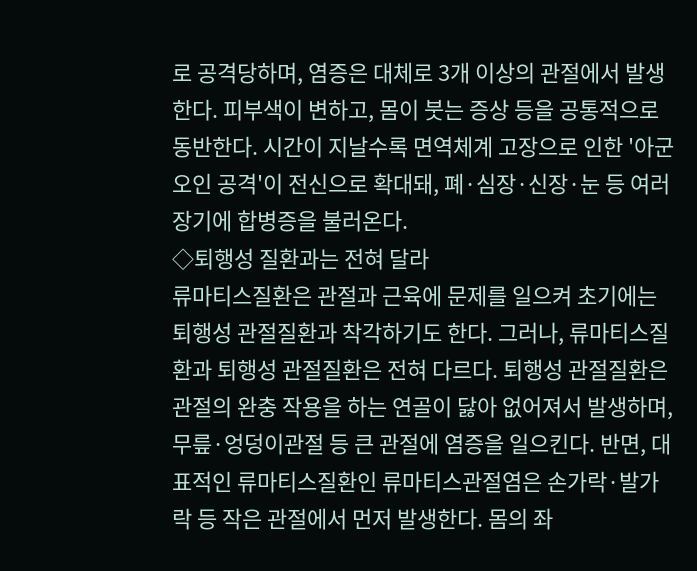로 공격당하며, 염증은 대체로 3개 이상의 관절에서 발생한다. 피부색이 변하고, 몸이 붓는 증상 등을 공통적으로 동반한다. 시간이 지날수록 면역체계 고장으로 인한 '아군 오인 공격'이 전신으로 확대돼, 폐·심장·신장·눈 등 여러 장기에 합병증을 불러온다.
◇퇴행성 질환과는 전혀 달라
류마티스질환은 관절과 근육에 문제를 일으켜 초기에는 퇴행성 관절질환과 착각하기도 한다. 그러나, 류마티스질환과 퇴행성 관절질환은 전혀 다르다. 퇴행성 관절질환은 관절의 완충 작용을 하는 연골이 닳아 없어져서 발생하며, 무릎·엉덩이관절 등 큰 관절에 염증을 일으킨다. 반면, 대표적인 류마티스질환인 류마티스관절염은 손가락·발가락 등 작은 관절에서 먼저 발생한다. 몸의 좌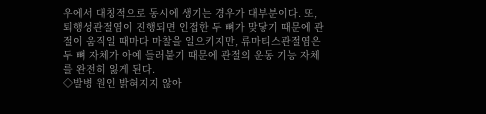우에서 대칭적으로 동시에 생기는 경우가 대부분이다. 또, 퇴행성관절염이 진행되면 인접한 두 뼈가 맞닿기 때문에 관절이 움직일 때마다 마찰을 일으키지만, 류마티스관절염은 두 뼈 자체가 아예 들러붙기 때문에 관절의 운동 기능 자체를 완전히 잃게 된다.
◇발병 원인 밝혀지지 않아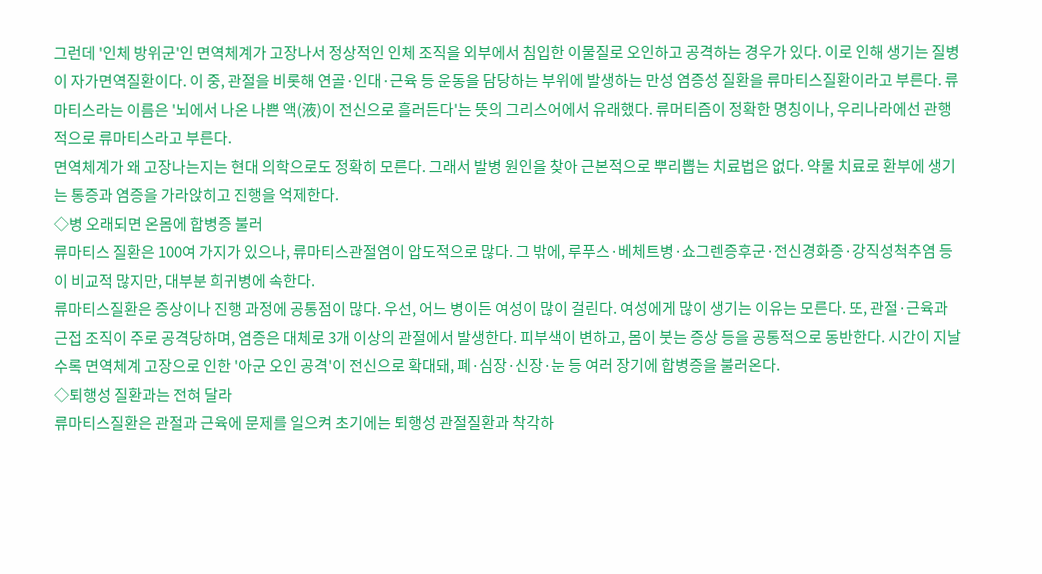그런데 '인체 방위군'인 면역체계가 고장나서 정상적인 인체 조직을 외부에서 침입한 이물질로 오인하고 공격하는 경우가 있다. 이로 인해 생기는 질병이 자가면역질환이다. 이 중, 관절을 비롯해 연골·인대·근육 등 운동을 담당하는 부위에 발생하는 만성 염증성 질환을 류마티스질환이라고 부른다. 류마티스라는 이름은 '뇌에서 나온 나쁜 액(液)이 전신으로 흘러든다'는 뜻의 그리스어에서 유래했다. 류머티즘이 정확한 명칭이나, 우리나라에선 관행적으로 류마티스라고 부른다.
면역체계가 왜 고장나는지는 현대 의학으로도 정확히 모른다. 그래서 발병 원인을 찾아 근본적으로 뿌리뽑는 치료법은 없다. 약물 치료로 환부에 생기는 통증과 염증을 가라앉히고 진행을 억제한다.
◇병 오래되면 온몸에 합병증 불러
류마티스 질환은 100여 가지가 있으나, 류마티스관절염이 압도적으로 많다. 그 밖에, 루푸스·베체트병·쇼그렌증후군·전신경화증·강직성척추염 등이 비교적 많지만, 대부분 희귀병에 속한다.
류마티스질환은 증상이나 진행 과정에 공통점이 많다. 우선, 어느 병이든 여성이 많이 걸린다. 여성에게 많이 생기는 이유는 모른다. 또, 관절·근육과 근접 조직이 주로 공격당하며, 염증은 대체로 3개 이상의 관절에서 발생한다. 피부색이 변하고, 몸이 붓는 증상 등을 공통적으로 동반한다. 시간이 지날수록 면역체계 고장으로 인한 '아군 오인 공격'이 전신으로 확대돼, 폐·심장·신장·눈 등 여러 장기에 합병증을 불러온다.
◇퇴행성 질환과는 전혀 달라
류마티스질환은 관절과 근육에 문제를 일으켜 초기에는 퇴행성 관절질환과 착각하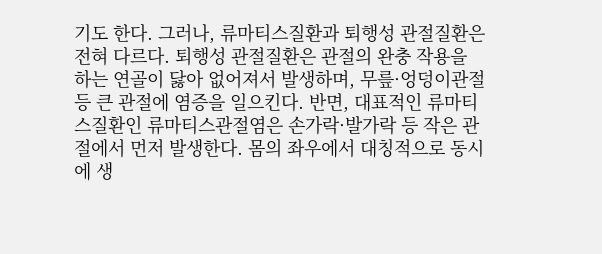기도 한다. 그러나, 류마티스질환과 퇴행성 관절질환은 전혀 다르다. 퇴행성 관절질환은 관절의 완충 작용을 하는 연골이 닳아 없어져서 발생하며, 무릎·엉덩이관절 등 큰 관절에 염증을 일으킨다. 반면, 대표적인 류마티스질환인 류마티스관절염은 손가락·발가락 등 작은 관절에서 먼저 발생한다. 몸의 좌우에서 대칭적으로 동시에 생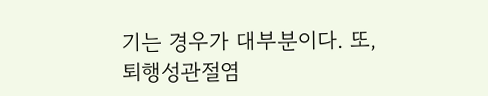기는 경우가 대부분이다. 또, 퇴행성관절염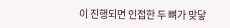이 진행되면 인접한 두 뼈가 맞닿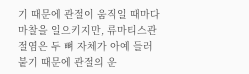기 때문에 관절이 움직일 때마다 마찰을 일으키지만, 류마티스관절염은 두 뼈 자체가 아예 들러붙기 때문에 관절의 운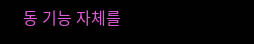동 기능 자체를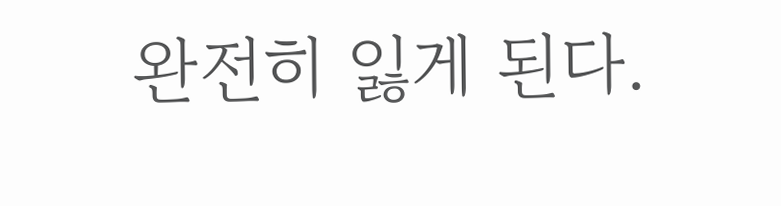완전히 잃게 된다.